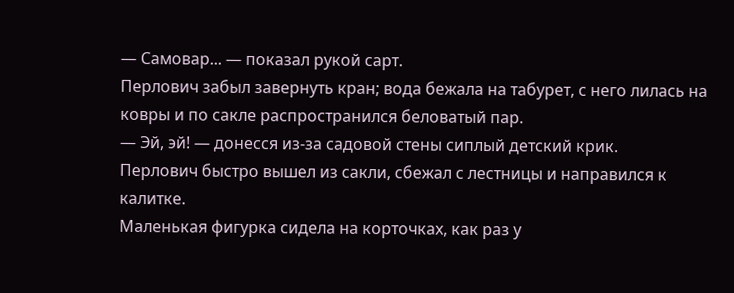— Самовар... — показал рукой сарт.
Перлович забыл завернуть кран; вода бежала на табурет, с него лилась на ковры и по сакле распространился беловатый пар.
— Эй, эй! — донесся из-за садовой стены сиплый детский крик.
Перлович быстро вышел из сакли, сбежал с лестницы и направился к калитке.
Маленькая фигурка сидела на корточках, как раз у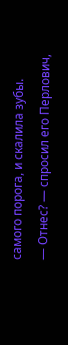самого порога, и скалила зубы.
— Отнес? — спросил его Перлович,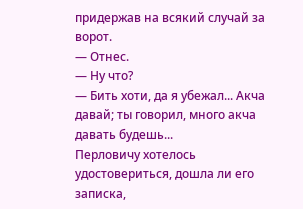придержав на всякий случай за ворот.
— Отнес.
— Ну что?
— Бить хоти, да я убежал... Акча давай; ты говорил, много акча давать будешь...
Перловичу хотелось удостовериться, дошла ли его записка,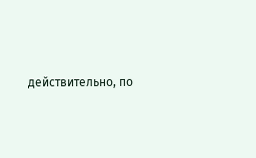действительно, по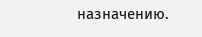назначению.